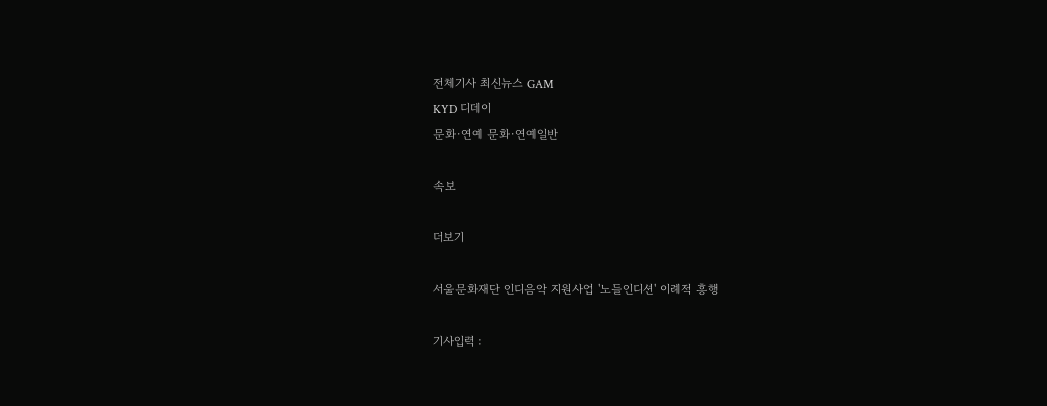전체기사 최신뉴스 GAM
KYD 디데이
문화·연예 문화·연예일반

속보

더보기

서울문화재단 인디음악 지원사업 '노들인디션' 이례적 흥행

기사입력 :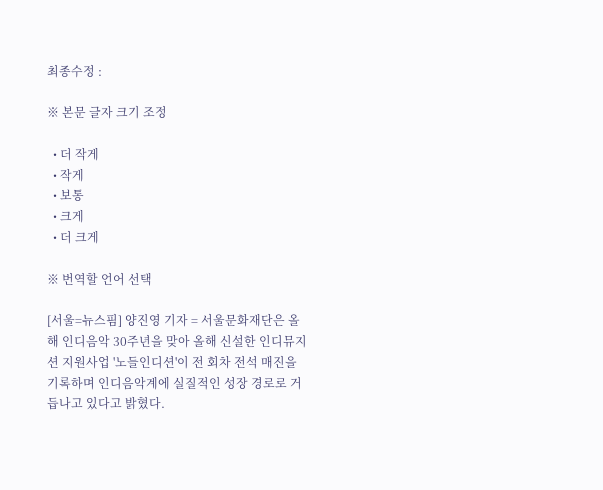최종수정 :

※ 본문 글자 크기 조정

  • 더 작게
  • 작게
  • 보통
  • 크게
  • 더 크게

※ 번역할 언어 선택

[서울=뉴스핌] 양진영 기자 = 서울문화재단은 올해 인디음악 30주년을 맞아 올해 신설한 인디뮤지션 지원사업 '노들인디션'이 전 회차 전석 매진을 기록하며 인디음악계에 실질적인 성장 경로로 거듭나고 있다고 밝혔다.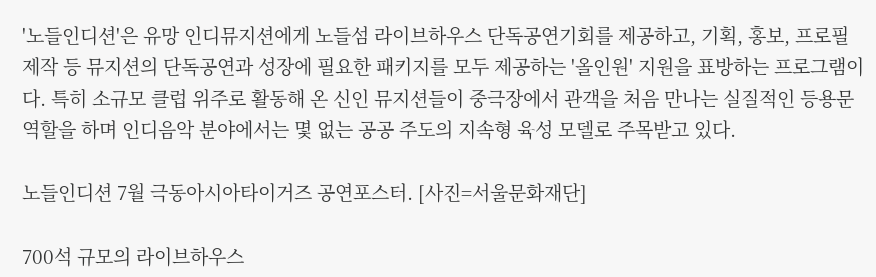'노들인디션'은 유망 인디뮤지션에게 노들섬 라이브하우스 단독공연기회를 제공하고, 기획, 홍보, 프로필 제작 등 뮤지션의 단독공연과 성장에 필요한 패키지를 모두 제공하는 '올인원' 지원을 표방하는 프로그램이다. 특히 소규모 클럽 위주로 활동해 온 신인 뮤지션들이 중극장에서 관객을 처음 만나는 실질적인 등용문 역할을 하며 인디음악 분야에서는 몇 없는 공공 주도의 지속형 육성 모델로 주목받고 있다.

노들인디션 7월 극동아시아타이거즈 공연포스터. [사진=서울문화재단]

700석 규모의 라이브하우스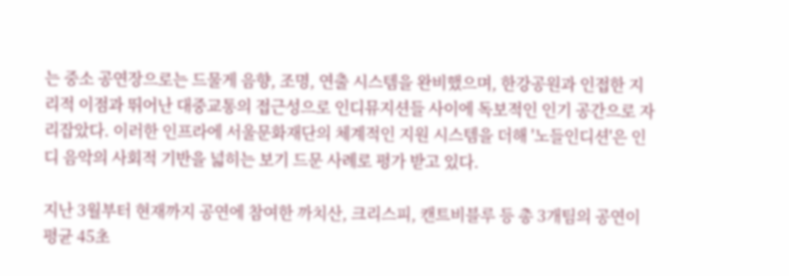는 중소 공연장으로는 드물게 음향, 조명, 연출 시스템을 완비했으며, 한강공원과 인접한 지리적 이점과 뛰어난 대중교통의 접근성으로 인디뮤지션들 사이에 독보적인 인기 공간으로 자리잡았다. 이러한 인프라에 서울문화재단의 체계적인 지원 시스템을 더해 '노들인디션'은 인디 음악의 사회적 기반을 넓히는 보기 드문 사례로 평가 받고 있다.

지난 3월부터 현재까지 공연에 참여한 까치산, 크리스피, 캔트비블루 등 총 3개팀의 공연이 평균 45초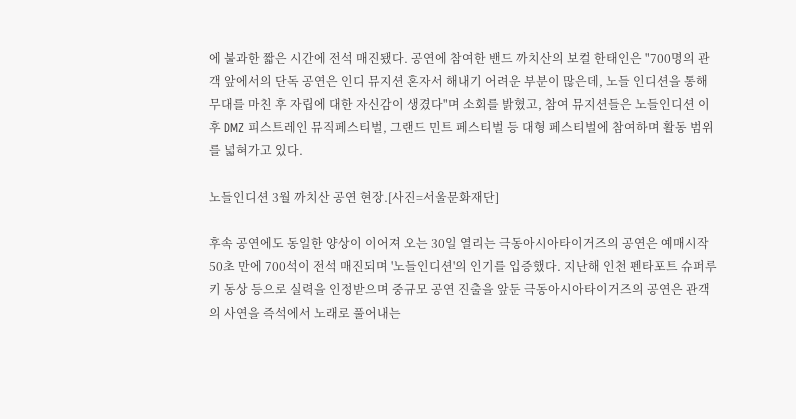에 불과한 짧은 시간에 전석 매진됐다. 공연에 참여한 밴드 까치산의 보컬 한태인은 "700명의 관객 앞에서의 단독 공연은 인디 뮤지션 혼자서 해내기 어려운 부분이 많은데, 노들 인디션을 통해 무대를 마친 후 자립에 대한 자신감이 생겼다"며 소회를 밝혔고, 참여 뮤지션들은 노들인디션 이후 DMZ 피스트레인 뮤직페스티벌, 그랜드 민트 페스티벌 등 대형 페스티벌에 참여하며 활동 범위를 넓혀가고 있다.

노들인디션 3월 까치산 공연 현장.[사진=서울문화재단]

후속 공연에도 동일한 양상이 이어져 오는 30일 열리는 극동아시아타이거즈의 공연은 예매시작 50초 만에 700석이 전석 매진되며 '노들인디션'의 인기를 입증했다. 지난해 인천 펜타포트 슈퍼루키 동상 등으로 실력을 인정받으며 중규모 공연 진출을 앞둔 극동아시아타이거즈의 공연은 관객의 사연을 즉석에서 노래로 풀어내는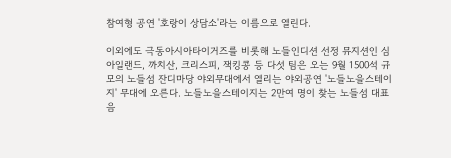참여형 공연 '호랑이 상담소'라는 이름으로 열린다.

이외에도 극동아시아타이거즈를 비롯해 노들인디션 선정 뮤지션인 심아일랜드, 까치산, 크리스피, 잭킹콩 등 다섯 팀은 오는 9월 1500석 규모의 노들섬 잔디마당 야외무대에서 열리는 야외공연 '노들노을스테이지' 무대에 오른다. 노들노을스테이지는 2만여 명이 찾는 노들섬 대표 음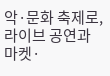악·문화 축제로, 라이브 공연과 마켓·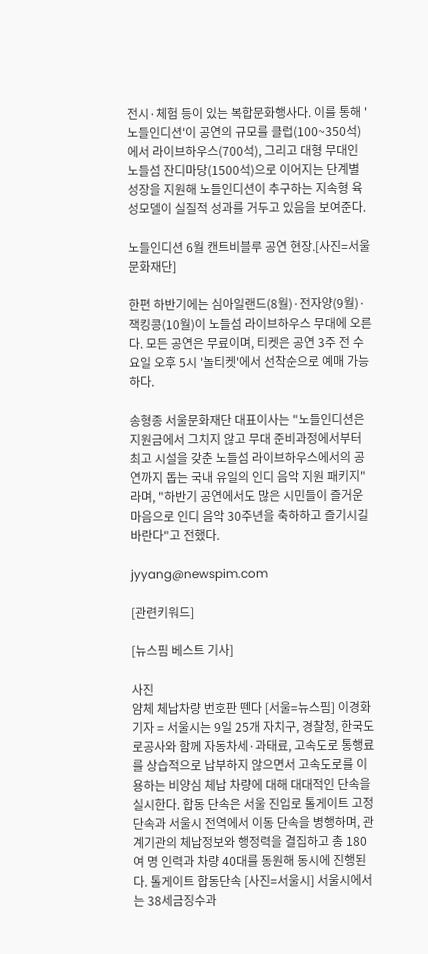전시·체험 등이 있는 복합문화행사다. 이를 통해 '노들인디션'이 공연의 규모를 클럽(100~350석)에서 라이브하우스(700석), 그리고 대형 무대인 노들섬 잔디마당(1500석)으로 이어지는 단계별 성장을 지원해 노들인디션이 추구하는 지속형 육성모델이 실질적 성과를 거두고 있음을 보여준다.

노들인디션 6월 캔트비블루 공연 현장.[사진=서울문화재단]

한편 하반기에는 심아일랜드(8월)·전자양(9월)·잭킹콩(10월)이 노들섬 라이브하우스 무대에 오른다. 모든 공연은 무료이며, 티켓은 공연 3주 전 수요일 오후 5시 '놀티켓'에서 선착순으로 예매 가능하다.

송형종 서울문화재단 대표이사는 "노들인디션은 지원금에서 그치지 않고 무대 준비과정에서부터 최고 시설을 갖춘 노들섬 라이브하우스에서의 공연까지 돕는 국내 유일의 인디 음악 지원 패키지"라며, "하반기 공연에서도 많은 시민들이 즐거운 마음으로 인디 음악 30주년을 축하하고 즐기시길 바란다"고 전했다.

jyyang@newspim.com

[관련키워드]

[뉴스핌 베스트 기사]

사진
얌체 체납차량 번호판 뗀다 [서울=뉴스핌] 이경화 기자 = 서울시는 9일 25개 자치구, 경찰청, 한국도로공사와 함께 자동차세·과태료, 고속도로 통행료를 상습적으로 납부하지 않으면서 고속도로를 이용하는 비양심 체납 차량에 대해 대대적인 단속을 실시한다. 합동 단속은 서울 진입로 톨게이트 고정 단속과 서울시 전역에서 이동 단속을 병행하며, 관계기관의 체납정보와 행정력을 결집하고 총 180여 명 인력과 차량 40대를 동원해 동시에 진행된다. 톨게이트 합동단속 [사진=서울시] 서울시에서는 38세금징수과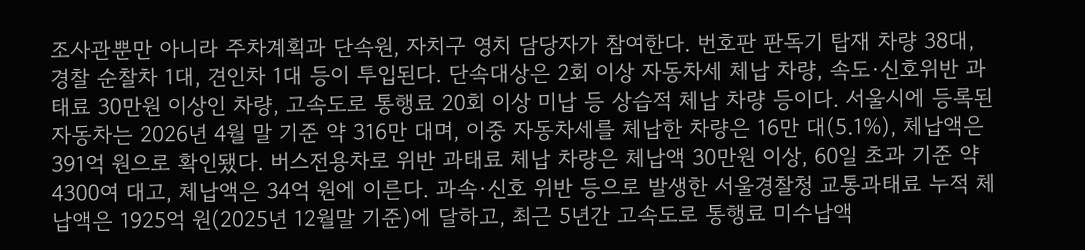조사관뿐만 아니라 주차계획과 단속원, 자치구 영치 담당자가 참여한다. 번호판 판독기 탑재 차량 38대, 경찰 순찰차 1대, 견인차 1대 등이 투입된다. 단속대상은 2회 이상 자동차세 체납 차량, 속도·신호위반 과태료 30만원 이상인 차량, 고속도로 통행료 20회 이상 미납 등 상습적 체납 차량 등이다. 서울시에 등록된 자동차는 2026년 4월 말 기준 약 316만 대며, 이중 자동차세를 체납한 차량은 16만 대(5.1%), 체납액은 391억 원으로 확인됐다. 버스전용차로 위반 과태료 체납 차량은 체납액 30만원 이상, 60일 초과 기준 약 4300여 대고, 체납액은 34억 원에 이른다. 과속·신호 위반 등으로 발생한 서울경찰청 교통과태료 누적 체납액은 1925억 원(2025년 12월말 기준)에 달하고, 최근 5년간 고속도로 통행료 미수납액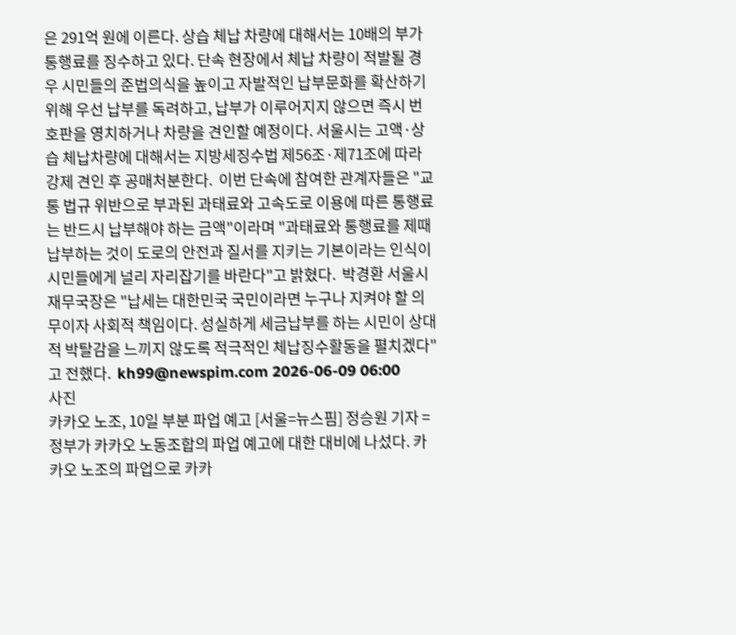은 291억 원에 이른다. 상습 체납 차량에 대해서는 10배의 부가 통행료를 징수하고 있다. 단속 현장에서 체납 차량이 적발될 경우 시민들의 준법의식을 높이고 자발적인 납부문화를 확산하기 위해 우선 납부를 독려하고, 납부가 이루어지지 않으면 즉시 번호판을 영치하거나 차량을 견인할 예정이다. 서울시는 고액·상습 체납차량에 대해서는 지방세징수법 제56조·제71조에 따라 강제 견인 후 공매처분한다.  이번 단속에 참여한 관계자들은 "교통 법규 위반으로 부과된 과태료와 고속도로 이용에 따른 통행료는 반드시 납부해야 하는 금액"이라며 "과태료와 통행료를 제때 납부하는 것이 도로의 안전과 질서를 지키는 기본이라는 인식이 시민들에게 널리 자리잡기를 바란다"고 밝혔다.  박경환 서울시 재무국장은 "납세는 대한민국 국민이라면 누구나 지켜야 할 의무이자 사회적 책임이다. 성실하게 세금납부를 하는 시민이 상대적 박탈감을 느끼지 않도록 적극적인 체납징수활동을 펼치겠다"고 전했다.  kh99@newspim.com 2026-06-09 06:00
사진
카카오 노조, 10일 부분 파업 예고 [서울=뉴스핌] 정승원 기자 = 정부가 카카오 노동조합의 파업 예고에 대한 대비에 나섰다. 카카오 노조의 파업으로 카카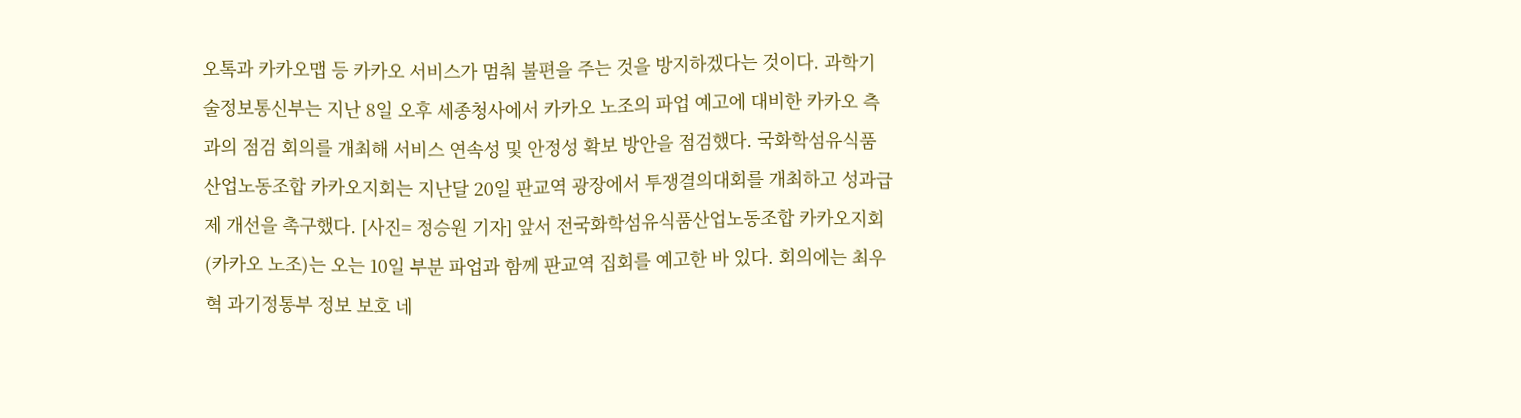오톡과 카카오맵 등 카카오 서비스가 멈춰 불편을 주는 것을 방지하겠다는 것이다. 과학기술정보통신부는 지난 8일 오후 세종청사에서 카카오 노조의 파업 예고에 대비한 카카오 측과의 점검 회의를 개최해 서비스 연속성 및 안정성 확보 방안을 점검했다. 국화학섬유식품산업노동조합 카카오지회는 지난달 20일 판교역 광장에서 투쟁결의대회를 개최하고 성과급제 개선을 촉구했다. [사진= 정승원 기자] 앞서 전국화학섬유식품산업노동조합 카카오지회(카카오 노조)는 오는 10일 부분 파업과 함께 판교역 집회를 예고한 바 있다. 회의에는 최우혁 과기정통부 정보 보호 네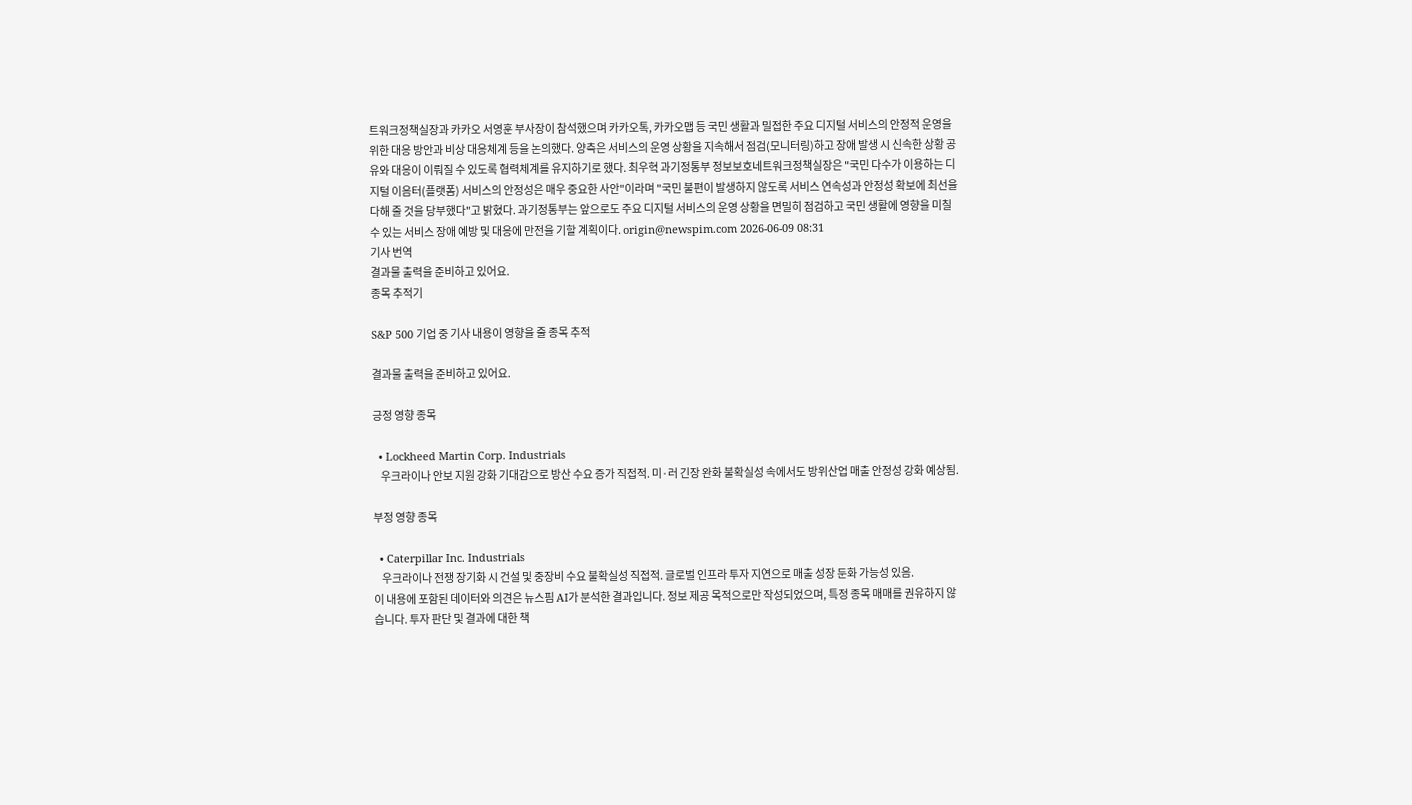트워크정책실장과 카카오 서영훈 부사장이 참석했으며 카카오톡, 카카오맵 등 국민 생활과 밀접한 주요 디지털 서비스의 안정적 운영을 위한 대응 방안과 비상 대응체계 등을 논의했다. 양측은 서비스의 운영 상황을 지속해서 점검(모니터링)하고 장애 발생 시 신속한 상황 공유와 대응이 이뤄질 수 있도록 협력체계를 유지하기로 했다. 최우혁 과기정통부 정보보호네트워크정책실장은 "국민 다수가 이용하는 디지털 이음터(플랫폼) 서비스의 안정성은 매우 중요한 사안"이라며 "국민 불편이 발생하지 않도록 서비스 연속성과 안정성 확보에 최선을 다해 줄 것을 당부했다"고 밝혔다. 과기정통부는 앞으로도 주요 디지털 서비스의 운영 상황을 면밀히 점검하고 국민 생활에 영향을 미칠 수 있는 서비스 장애 예방 및 대응에 만전을 기할 계획이다. origin@newspim.com 2026-06-09 08:31
기사 번역
결과물 출력을 준비하고 있어요.
종목 추적기

S&P 500 기업 중 기사 내용이 영향을 줄 종목 추적

결과물 출력을 준비하고 있어요.

긍정 영향 종목

  • Lockheed Martin Corp. Industrials
    우크라이나 안보 지원 강화 기대감으로 방산 수요 증가 직접적. 미·러 긴장 완화 불확실성 속에서도 방위산업 매출 안정성 강화 예상됨.

부정 영향 종목

  • Caterpillar Inc. Industrials
    우크라이나 전쟁 장기화 시 건설 및 중장비 수요 불확실성 직접적. 글로벌 인프라 투자 지연으로 매출 성장 둔화 가능성 있음.
이 내용에 포함된 데이터와 의견은 뉴스핌 AI가 분석한 결과입니다. 정보 제공 목적으로만 작성되었으며, 특정 종목 매매를 권유하지 않습니다. 투자 판단 및 결과에 대한 책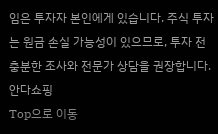임은 투자자 본인에게 있습니다. 주식 투자는 원금 손실 가능성이 있으므로, 투자 전 충분한 조사와 전문가 상담을 권장합니다.
안다쇼핑
Top으로 이동